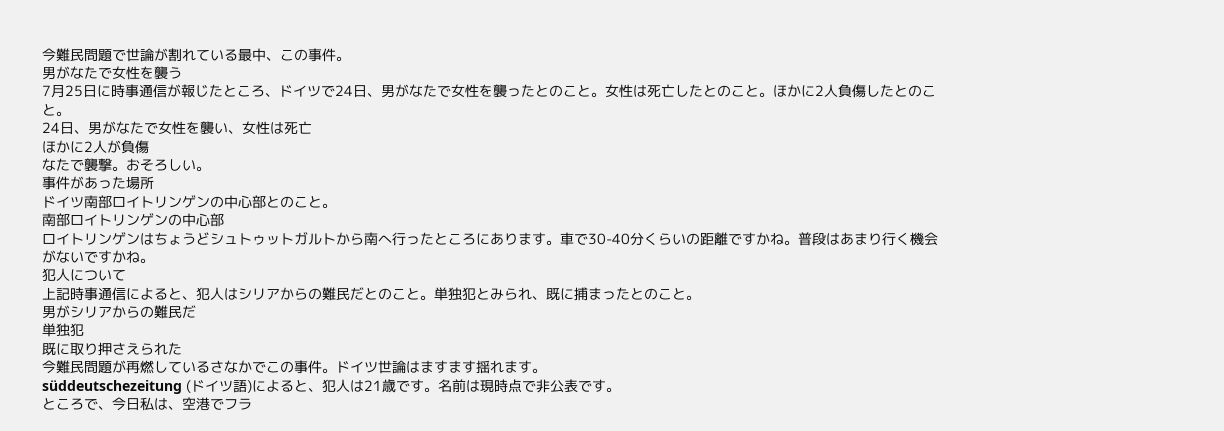今難民問題で世論が割れている最中、この事件。
男がなたで女性を襲う
7月25日に時事通信が報じたところ、ドイツで24日、男がなたで女性を襲ったとのこと。女性は死亡したとのこと。ほかに2人負傷したとのこと。
24日、男がなたで女性を襲い、女性は死亡
ほかに2人が負傷
なたで襲撃。おそろしい。
事件があった場所
ドイツ南部ロイトリンゲンの中心部とのこと。
南部ロイトリンゲンの中心部
ロイトリンゲンはちょうどシュトゥットガルトから南へ行ったところにあります。車で30-40分くらいの距離ですかね。普段はあまり行く機会がないですかね。
犯人について
上記時事通信によると、犯人はシリアからの難民だとのこと。単独犯とみられ、既に捕まったとのこと。
男がシリアからの難民だ
単独犯
既に取り押さえられた
今難民問題が再燃しているさなかでこの事件。ドイツ世論はますます揺れます。
süddeutschezeitung (ドイツ語)によると、犯人は21歳です。名前は現時点で非公表です。
ところで、今日私は、空港でフラ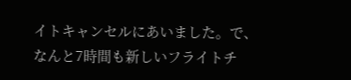イトキャンセルにあいました。で、なんと7時間も新しいフライトチ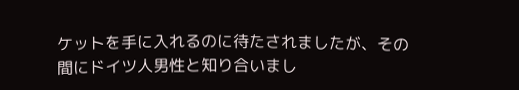ケットを手に入れるのに待たされましたが、その間にドイツ人男性と知り合いまし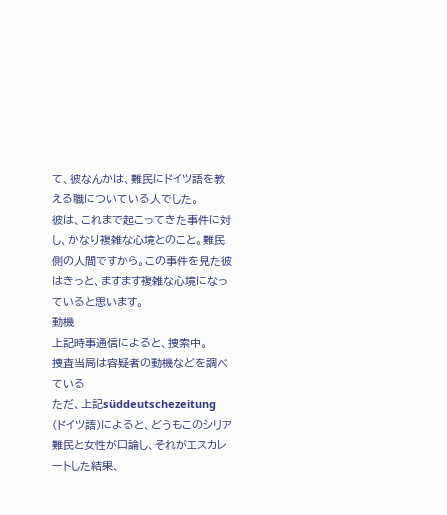て、彼なんかは、難民にドイツ語を教える職についている人でした。
彼は、これまで起こってきた事件に対し、かなり複雑な心境とのこと。難民側の人間ですから。この事件を見た彼はきっと、ますます複雑な心境になっていると思います。
動機
上記時事通信によると、捜索中。
捜査当局は容疑者の動機などを調べている
ただ、上記süddeutschezeitung (ドイツ語)によると、どうもこのシリア難民と女性が口論し、それがエスカレートした結果、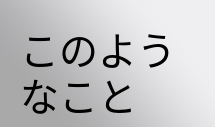このようなこと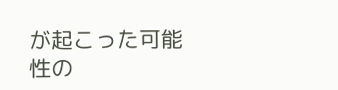が起こった可能性の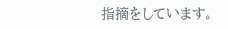指摘をしています。